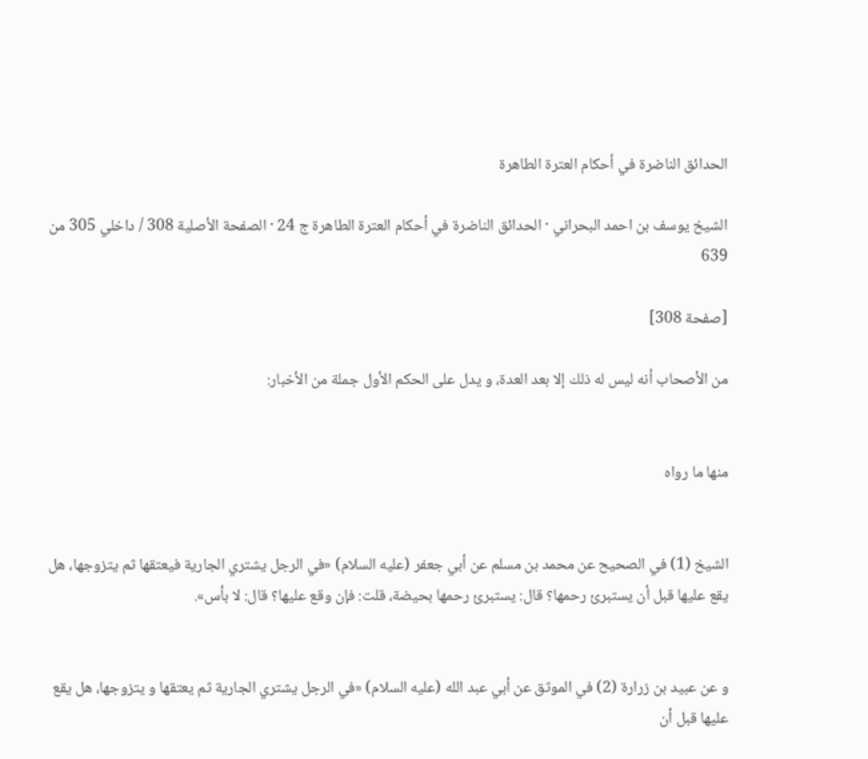الحدائق الناضرة في أحكام العترة الطاهرة

الشيخ يوسف بن احمد البحراني · الحدائق الناضرة في أحكام العترة الطاهرة ج 24 · الصفحة الأصلية 308 / داخلي 305 من 639

[صفحة 308]

من الأصحاب أنه ليس له ذلك إلا بعد العدة، و يدل على الحكم الأول جملة من الأخبار:


منها ما رواه


الشيخ (1) في الصحيح عن محمد بن مسلم عن أبي جعفر (عليه السلام) «في الرجل يشتري الجارية فيعتقها ثم يتزوجها، هل يقع عليها قبل أن يستبرئ رحمها؟ قال: يستبرئ رحمها بحيضة، قلت: فإن وقع عليها؟ قال: لا بأس».


و عن عبيد بن زرارة (2) في الموثق عن أبي عبد الله (عليه السلام) «في الرجل يشتري الجارية ثم يعتقها و يتزوجها، هل يقع عليها قبل أن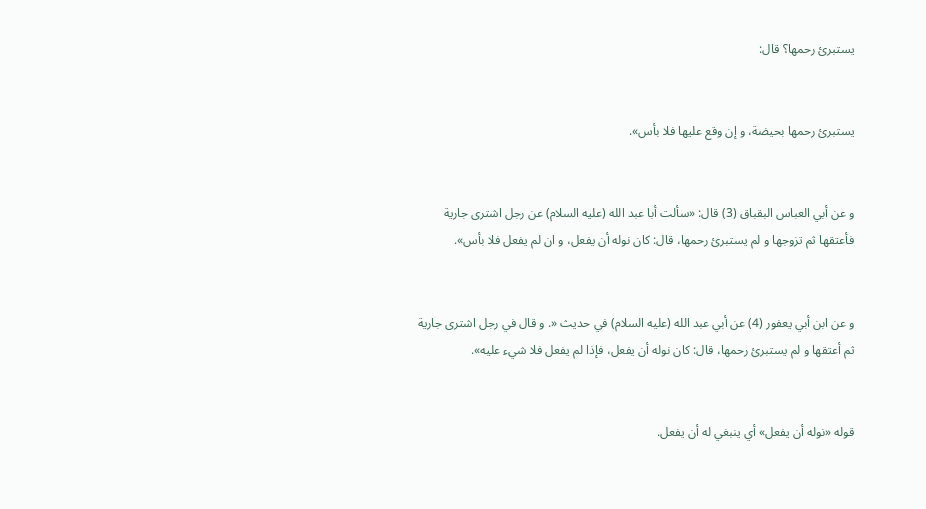يستبرئ رحمها؟ قال:


يستبرئ رحمها بحيضة، و إن وقع عليها فلا بأس».


و عن أبي العباس البقباق (3) قال: «سألت أبا عبد الله (عليه السلام) عن رجل اشترى جارية فأعتقها ثم تزوجها و لم يستبرئ رحمها، قال: كان نوله أن يفعل، و ان لم يفعل فلا بأس».


و عن ابن أبي يعفور (4) عن أبي عبد الله (عليه السلام) في حديث «. و قال في رجل اشترى جارية ثم أعتقها و لم يستبرئ رحمها، قال: كان نوله أن يفعل، فإذا لم يفعل فلا شيء عليه».


قوله «نوله أن يفعل» أي ينبغي له أن يفعل.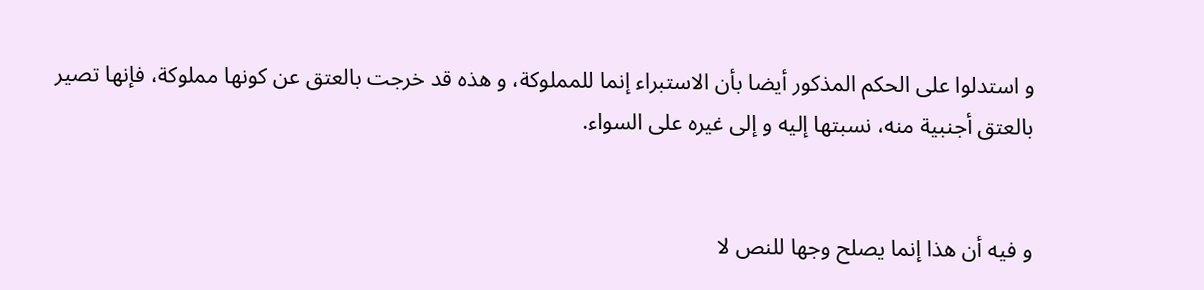و استدلوا على الحكم المذكور أيضا بأن الاستبراء إنما للمملوكة، و هذه قد خرجت بالعتق عن كونها مملوكة، فإنها تصير بالعتق أجنبية منه، نسبتها إليه و إلى غيره على السواء.


و فيه أن هذا إنما يصلح وجها للنص لا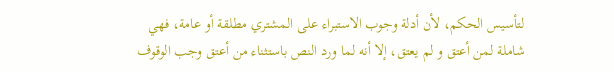لتأسيس الحكم، لأن أدلة وجوب الاستبراء على المشتري مطلقة أو عامة، فهي شاملة لمن أعتق و لم يعتق، إلا أنه لما ورد النص باستثناء من أعتق وجب الوقوف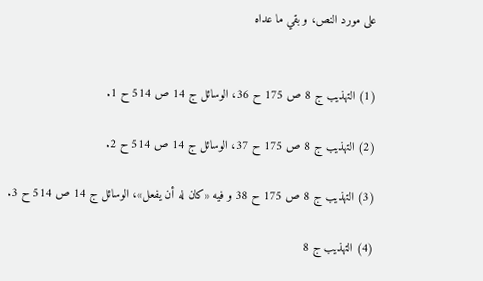على مورد النص، و بقي ما عداه


(1) التهذيب ج 8 ص 175 ح 36، الوسائل ج 14 ص 514 ح 1.

(2) التهذيب ج 8 ص 175 ح 37، الوسائل ج 14 ص 514 ح 2.

(3) التهذيب ج 8 ص 175 ح 38 و فيه «كان له أن يفعل»، الوسائل ج 14 ص 514 ح 3.

(4) التهذيب ج 8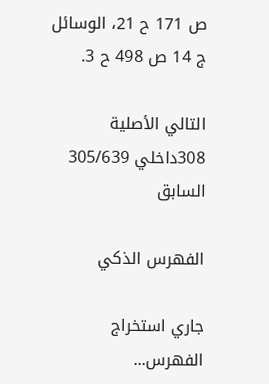ص 171 ح 21، الوسائل ج 14 ص 498 ح 3.

التالي الأصلية 308داخلي 305/639 السابق

الفهرس الذكي

جاري استخراج الفهرس...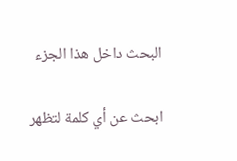البحث داخل هذا الجزء

ابحث عن أي كلمة لتظهر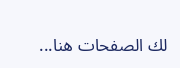لك الصفحات هنا...